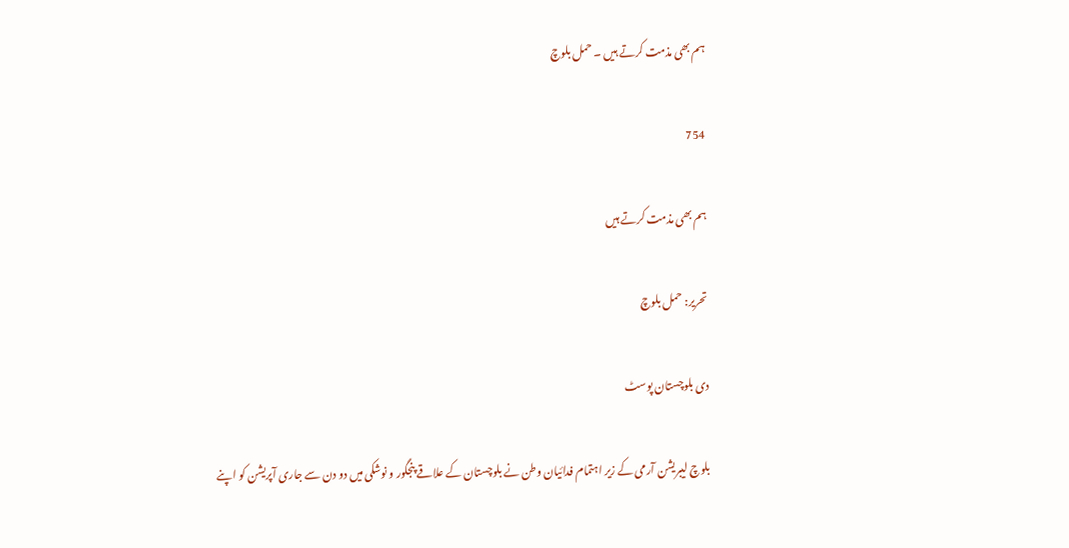ہم بھی مذمت کرتے ہیں ۔ حمل بلوچ

754

ہم بھی مذمت کرتے ہیں

تحریر: حمل بلوچ

دی بلوچستان پوسٹ

بلوچ لیبریشن آرمی کے زیر اہتمام فدائیان وطن نے بلوچستان کے علاقے پنجگور و نوشکی میں دو دن سے جاری آپریشن کو اپنے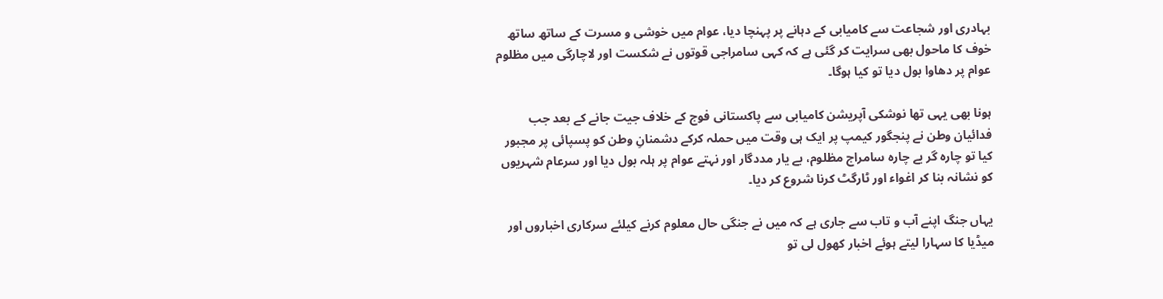بہادری اور شجاعت سے کامیابی کے دہانے پر پہنچا دیا، عوام میں خوشی و مسرت کے ساتھ ساتھ خوف کا ماحول بھی سرایت کر گئی ہے کہ کہی سامراجی قوتوں نے شکست اور لاچارگی میں مظلوم عوام پر دھاوا بول دیا تو کیا ہوگا۔

ہونا بھی یہی تھا نوشکی آپریشن کامیابی سے پاکستانی فوج کے خلاف جیت جانے کے بعد جب فدائیان وطن نے پنجگور کیمپ پر ایک ہی وقت میں حملہ کرکے دشمنانِ وطن کو پسپائی پر مجبور کیا تو چارہ گر بے چارہ سامراج مظلوم، بے یار مددگار اور نہتے عوام پر ہلہ بول دیا اور سرعام شہریوں کو نشانہ بنا کر اغواء اور ٹارگٹ کرنا شروع کر دیا۔

یہاں جنگ اپنے آب و تاب سے جاری ہے کہ میں نے جنگی حال معلوم کرنے کیلئے سرکاری اخباروں اور میڈیا کا سہارا لیتے ہوئے اخبار کھول لی تو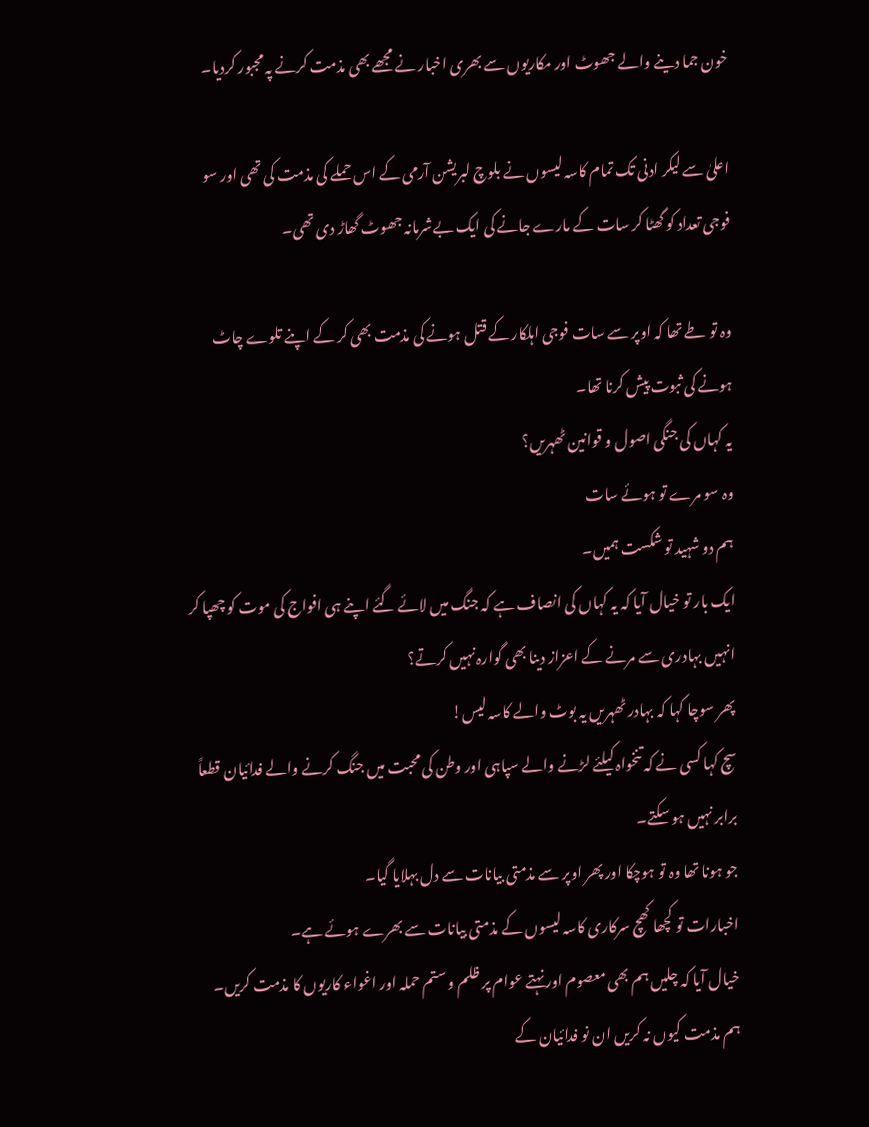خون جما دینے والے جھوٹ اور مکاریوں سے بھری اخبار نے مجھے بھی مذمت کرنے پہ مجبور کردیا۔

اعلیٰ سے لیکر ادنی تک تمام کاسہ لیسوں نے بلوچ لبریشن آرمی کے اس حملے کی مذمت کی تھی اور سو فوجی تعداد کو گھٹا کر سات کے مارے جانے کی ایک بےشرمانہ جھوٹ گھاڑ دی تھی۔

وہ تو طے تھا کہ اوپر سے سات فوجی اہلکار کے قتل ہونے کی مذمت بھی کر کے اپنے تلوے چاٹ ہونے کی ثبوت پیش کرنا تھا۔
یہ کہاں کی جنگی اصول و قوانین ٹھہریں؟
وہ سو مرے تو ہوئے سات
ہم دو شہید تو شکست ہمیں۔
ایک بار تو خیال آیا کہ یہ کہاں کی انصاف ہے کہ جنگ میں لائے گئے اپنے ہی افواج کی موت کو چھپا کر انہیں بہادری سے مرنے کے اعزاز دینا بھی گوارہ نہیں کرتے؟
پھر سوچا کہا کہ بہادر ٹھہریں یہ بوٹ والے کاسہ لیس!
سچ کہا کسی نے کہ تنخواہ کیلئے لڑنے والے سپاہی اور وطن کی محبت میں جنگ کرنے والے فدائیان قطعاً برابر نہیں ہو سکتے۔
جو ہونا تھا وہ تو ہوچکا اور پھر اوپر سے مذمتی بیانات سے دل بہلایا گیا۔
اخبارات تو کچھا کھچ سرکاری کاسہ لیسوں کے مذمتی بیانات سے بھرے ہوئے ہے۔
خیال آیا کہ چلیں ہم بھی معصوم اور نہتے عوام پر ظلم و ستم حملہ اور اغواء کاریوں کا مذمت کریں۔
ہم مذمت کیوں نہ کریں ان نو فدائیان کے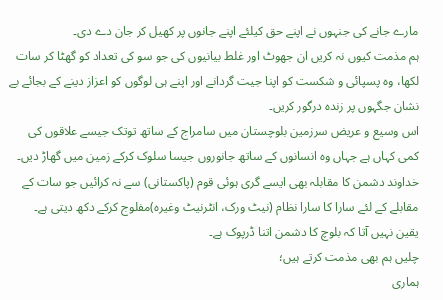مارے جانے کی جنہوں نے اپنے حق کیلئے اپنے جانوں پر کھیل کر جان دے دی۔
ہم مذمت کیوں نہ کریں ان جھوٹ اور غلط بیانیوں کی جو سو کی تعداد کو گھٹا کر سات لکھا، وہ پسپائی و شکست کو اپنا جیت گردانے اور اپنے ہی لوگوں کو اعزاز دینے کے بجائے بے نشان جگہوں پر زندہ درگور کریں۔
اس وسیع و عریض سرزمین بلوچستان میں سامراج کے ساتھ توتک جیسے علاقوں کی کمی کہاں ہے جہاں وہ انسانوں کے ساتھ جانوروں جیسا سلوک کرکے زمین میں گھاڑ دیں۔
خداوند دشمن کا مقابلہ بھی ایسے گری ہوئی قوم (پاکستانی) سے نہ کرائیں جو سات کے مقابلے کے لئے سارا کا سارا نظام (نیٹ ورک، انٹرنیٹ وغیرہ)مفلوج کرکے دکھ دیتی ہے۔
یقین نہیں آتا کہ بلوچ کا دشمن اتنا ڈرپوک ہے۔
چلیں ہم بھی مذمت کرتے ہیں؛
ہماری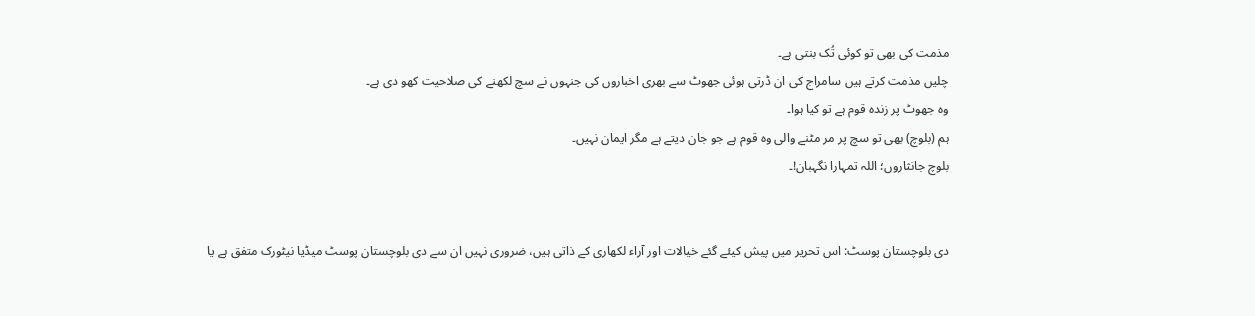مذمت کی بھی تو کوئی تُک بنتی ہے۔
چلیں مذمت کرتے ہیں سامراج کی ان ڈرتی ہوئی جھوٹ سے بھری اخباروں کی جنہوں نے سچ لکھنے کی صلاحیت کھو دی ہے۔
وہ جھوٹ پر زندہ قوم ہے تو کیا ہوا۔
ہم (بلوچ) بھی تو سچ پر مر مٹنے والی وہ قوم ہے جو جان دیتے ہے مگر ایمان نہیں۔
بلوچ جانثاروں؛ اللہ تمہارا نگہبان!۔


دی بلوچستان پوسٹ: اس تحریر میں پیش کیئے گئے خیالات اور آراء لکھاری کے ذاتی ہیں، ضروری نہیں ان سے دی بلوچستان پوسٹ میڈیا نیٹورک متفق ہے یا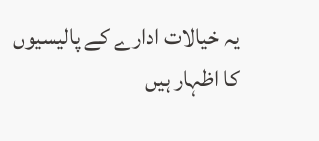یہ خیالات ادارے کے پالیسیوں کا اظہار ہیں